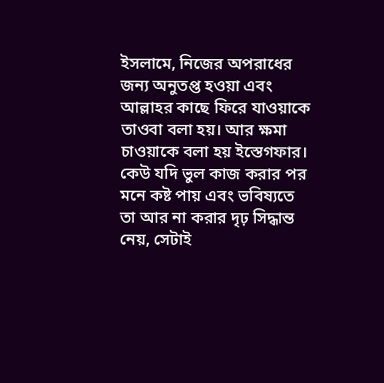ইসলামে, নিজের অপরাধের জন্য অনুতপ্ত হওয়া এবং আল্লাহর কাছে ফিরে যাওয়াকে তাওবা বলা হয়। আর ক্ষমা চাওয়াকে বলা হয় ইস্তেগফার। কেউ যদি ভুল কাজ করার পর মনে কষ্ট পায় এবং ভবিষ্যতে তা আর না করার দৃঢ় সিদ্ধান্ত নেয়, সেটাই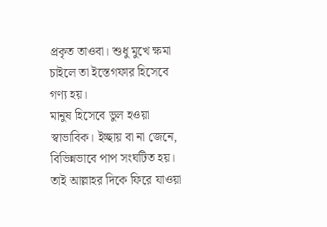প্রকৃত তাওবা। শুধু মুখে ক্ষমা চাইলে তা ইস্তেগফার হিসেবে গণ্য হয়।
মানুষ হিসেবে ভুল হওয়া স্বাভাবিক। ইচ্ছায় বা না জেনে, বিভিন্নভাবে পাপ সংঘটিত হয়। তাই আল্লাহর দিকে ফিরে যাওয়া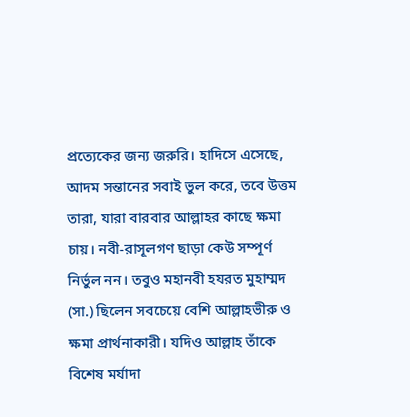প্রত্যেকের জন্য জরুরি। হাদিসে এসেছে, আদম সন্তানের সবাই ভুল করে, তবে উত্তম তারা, যারা বারবার আল্লাহর কাছে ক্ষমা চায়। নবী-রাসূলগণ ছাড়া কেউ সম্পূর্ণ নির্ভুল নন। তবুও মহানবী হযরত মুহাম্মদ (সা.) ছিলেন সবচেয়ে বেশি আল্লাহভীরু ও ক্ষমা প্রার্থনাকারী। যদিও আল্লাহ তাঁকে বিশেষ মর্যাদা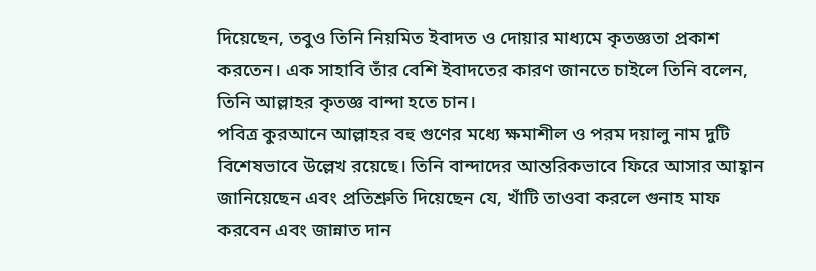দিয়েছেন, তবুও তিনি নিয়মিত ইবাদত ও দোয়ার মাধ্যমে কৃতজ্ঞতা প্রকাশ করতেন। এক সাহাবি তাঁর বেশি ইবাদতের কারণ জানতে চাইলে তিনি বলেন, তিনি আল্লাহর কৃতজ্ঞ বান্দা হতে চান।
পবিত্র কুরআনে আল্লাহর বহু গুণের মধ্যে ক্ষমাশীল ও পরম দয়ালু নাম দুটি বিশেষভাবে উল্লেখ রয়েছে। তিনি বান্দাদের আন্তরিকভাবে ফিরে আসার আহ্বান জানিয়েছেন এবং প্রতিশ্রুতি দিয়েছেন যে, খাঁটি তাওবা করলে গুনাহ মাফ করবেন এবং জান্নাত দান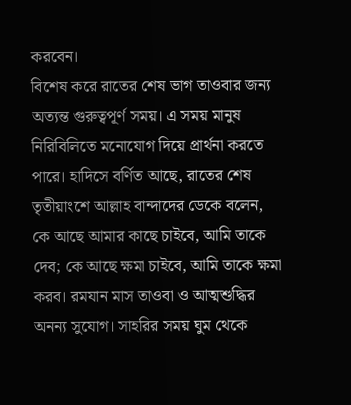করবেন।
বিশেষ করে রাতের শেষ ভাগ তাওবার জন্য অত্যন্ত গুরুত্বপূর্ণ সময়। এ সময় মানুষ নিরিবিলিতে মনোযোগ দিয়ে প্রার্থনা করতে পারে। হাদিসে বর্ণিত আছে, রাতের শেষ তৃতীয়াংশে আল্লাহ বান্দাদের ডেকে বলেন, কে আছে আমার কাছে চাইবে, আমি তাকে দেব; কে আছে ক্ষমা চাইবে, আমি তাকে ক্ষমা করব। রমযান মাস তাওবা ও আত্মশুদ্ধির অনন্য সুযোগ। সাহরির সময় ঘুম থেকে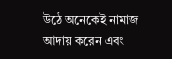উঠে অনেকেই নামাজ আদায় করেন এবং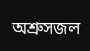অশ্রুসজল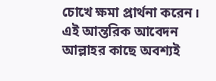চোখে ক্ষমা প্রার্থনা করেন। এই আন্তরিক আবেদন আল্লাহর কাছে অবশ্যই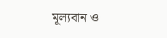মূল্যবান ও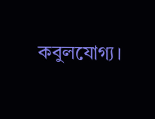কবুলযোগ্য।